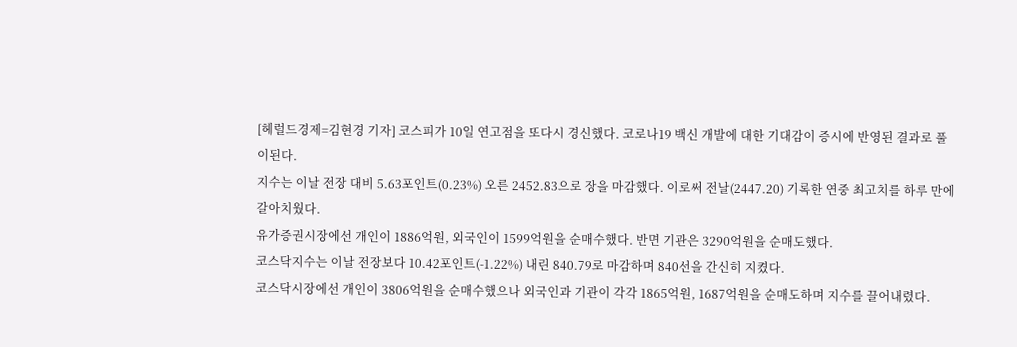[헤럴드경제=김현경 기자] 코스피가 10일 연고점을 또다시 경신했다. 코로나19 백신 개발에 대한 기대감이 증시에 반영된 결과로 풀이된다.
지수는 이날 전장 대비 5.63포인트(0.23%) 오른 2452.83으로 장을 마감했다. 이로써 전날(2447.20) 기록한 연중 최고치를 하루 만에 갈아치웠다.
유가증권시장에선 개인이 1886억원, 외국인이 1599억원을 순매수했다. 반면 기관은 3290억원을 순매도했다.
코스닥지수는 이날 전장보다 10.42포인트(-1.22%) 내린 840.79로 마감하며 840선을 간신히 지켰다.
코스닥시장에선 개인이 3806억원을 순매수했으나 외국인과 기관이 각각 1865억원, 1687억원을 순매도하며 지수를 끌어내렸다.